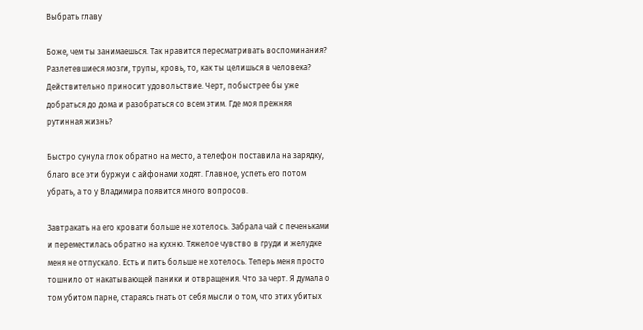Выбрать главу

Боже, чем ты занимаешься. Так нравится пересматривать воспоминания? Разлетевшиеся мозги, трупы, кровь, то, как ты целишься в человека? Действительно приносит удовольствие. Черт, побыстрее бы уже добраться до дома и разобраться со всем этим. Где моя прежняя рутинная жизнь?

Быстро сунула глок обратно на место, а телефон поставила на зарядку, благо все эти буржуи с айфонами ходят. Главное, успеть его потом убрать, а то у Владимира появится много вопросов.

Завтракать на его кровати больше не хотелось. Забрала чай с печеньками и переместилась обратно на кухню. Тяжелое чувство в груди и желудке меня не отпускало. Есть и пить больше не хотелось. Теперь меня просто тошнило от накатывающей паники и отвращения. Что за черт. Я думала о том убитом парне, стараясь гнать от себя мысли о том, что этих убитых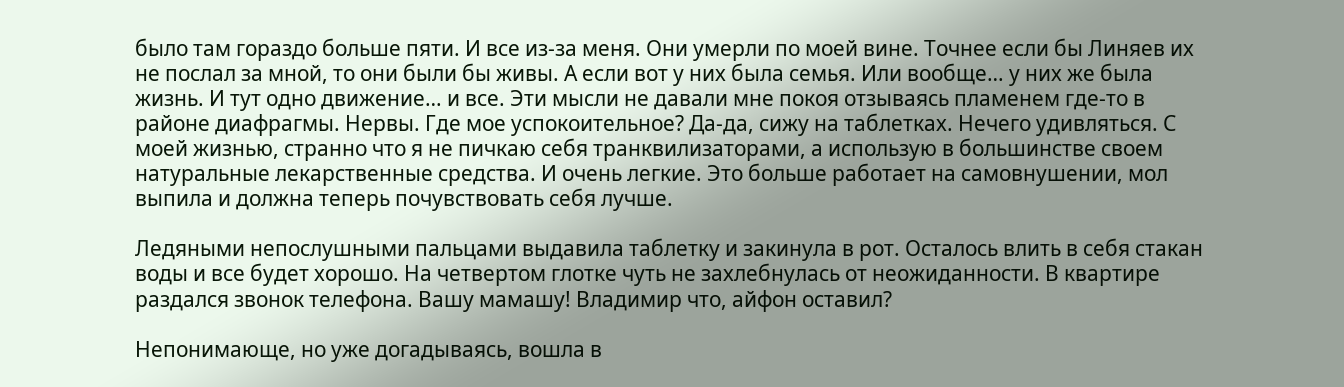было там гораздо больше пяти. И все из-за меня. Они умерли по моей вине. Точнее если бы Линяев их не послал за мной, то они были бы живы. А если вот у них была семья. Или вообще… у них же была жизнь. И тут одно движение… и все. Эти мысли не давали мне покоя отзываясь пламенем где-то в районе диафрагмы. Нервы. Где мое успокоительное? Да-да, сижу на таблетках. Нечего удивляться. С моей жизнью, странно что я не пичкаю себя транквилизаторами, а использую в большинстве своем натуральные лекарственные средства. И очень легкие. Это больше работает на самовнушении, мол выпила и должна теперь почувствовать себя лучше.

Ледяными непослушными пальцами выдавила таблетку и закинула в рот. Осталось влить в себя стакан воды и все будет хорошо. На четвертом глотке чуть не захлебнулась от неожиданности. В квартире раздался звонок телефона. Вашу мамашу! Владимир что, айфон оставил?

Непонимающе, но уже догадываясь, вошла в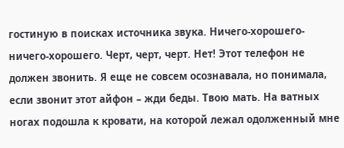гостиную в поисках источника звука. Ничего-хорошего-ничего-хорошего. Черт, черт, черт. Нет! Этот телефон не должен звонить. Я еще не совсем осознавала, но понимала, если звонит этот айфон – жди беды. Твою мать. На ватных ногах подошла к кровати, на которой лежал одолженный мне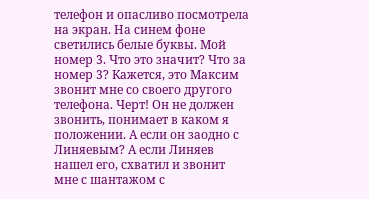телефон и опасливо посмотрела на экран. На синем фоне светились белые буквы. Мой номер 3. Что это значит? Что за номер 3? Кажется, это Максим звонит мне со своего другого телефона. Черт! Он не должен звонить, понимает в каком я положении. А если он заодно с Линяевым? А если Линяев нашел его, схватил и звонит мне с шантажом с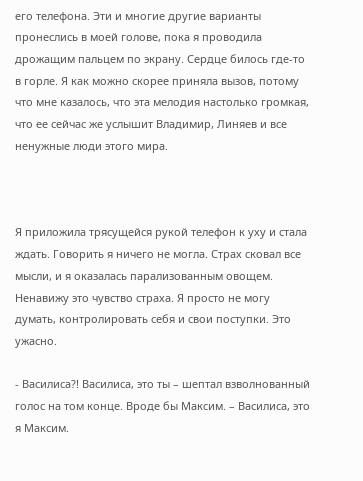его телефона. Эти и многие другие варианты пронеслись в моей голове, пока я проводила дрожащим пальцем по экрану. Сердце билось где-то в горле. Я как можно скорее приняла вызов, потому что мне казалось, что эта мелодия настолько громкая, что ее сейчас же услышит Владимир, Линяев и все ненужные люди этого мира.



Я приложила трясущейся рукой телефон к уху и стала ждать. Говорить я ничего не могла. Страх сковал все мысли, и я оказалась парализованным овощем. Ненавижу это чувство страха. Я просто не могу думать, контролировать себя и свои поступки. Это ужасно.

- Василиса?! Василиса, это ты – шептал взволнованный голос на том конце. Вроде бы Максим. – Василиса, это я Максим.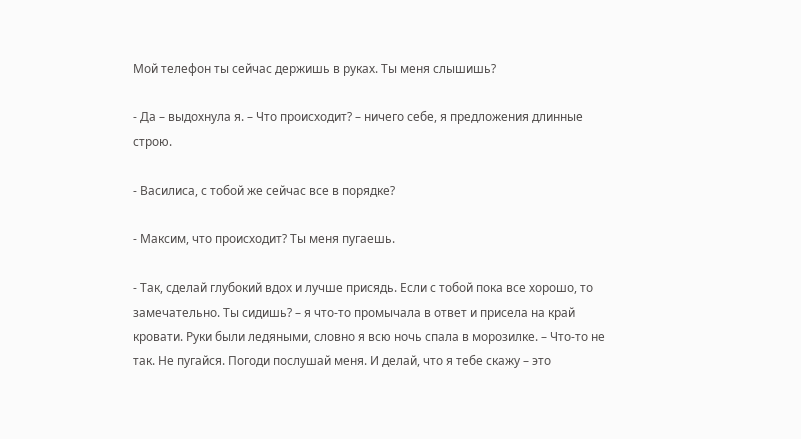Мой телефон ты сейчас держишь в руках. Ты меня слышишь?

- Да – выдохнула я. – Что происходит? – ничего себе, я предложения длинные строю.

- Василиса, с тобой же сейчас все в порядке?

- Максим, что происходит? Ты меня пугаешь.

- Так, сделай глубокий вдох и лучше присядь. Если с тобой пока все хорошо, то замечательно. Ты сидишь? – я что-то промычала в ответ и присела на край кровати. Руки были ледяными, словно я всю ночь спала в морозилке. – Что-то не так. Не пугайся. Погоди послушай меня. И делай, что я тебе скажу – это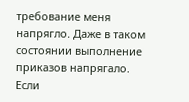требование меня напрягло. Даже в таком состоянии выполнение приказов напрягало. Если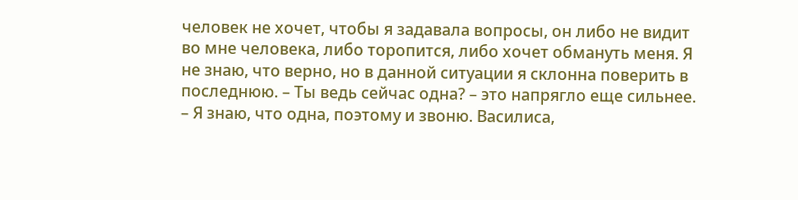человек не хочет, чтобы я задавала вопросы, он либо не видит во мне человека, либо торопится, либо хочет обмануть меня. Я не знаю, что верно, но в данной ситуации я склонна поверить в последнюю. – Ты ведь сейчас одна? – это напрягло еще сильнее. – Я знаю, что одна, поэтому и звоню. Василиса,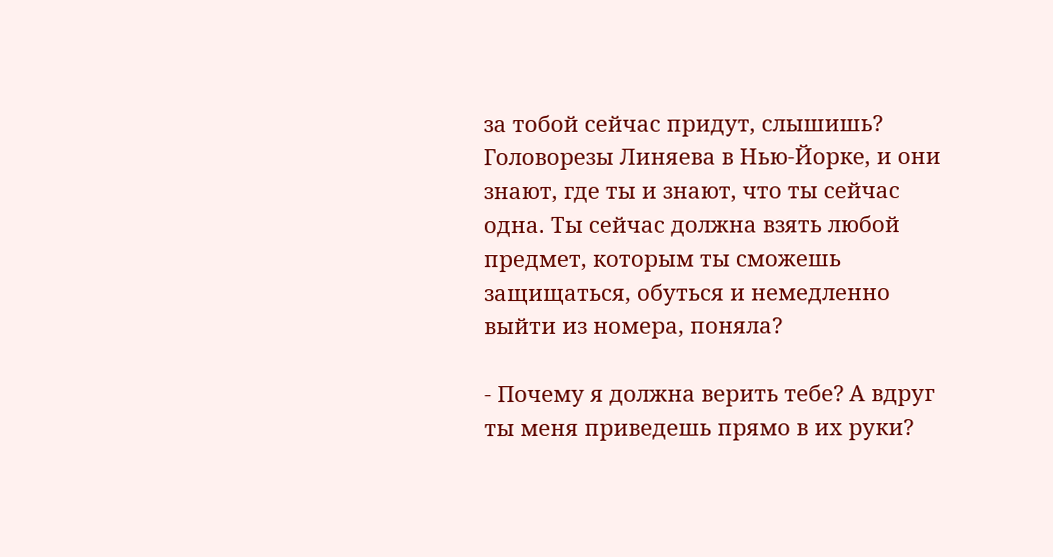за тобой сейчас придут, слышишь? Головорезы Линяева в Нью-Йорке, и они знают, где ты и знают, что ты сейчас одна. Ты сейчас должна взять любой предмет, которым ты сможешь защищаться, обуться и немедленно выйти из номера, поняла?

- Почему я должна верить тебе? А вдруг ты меня приведешь прямо в их руки?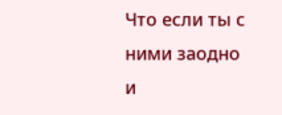Что если ты с ними заодно и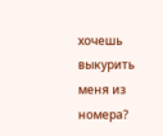хочешь выкурить меня из номера?